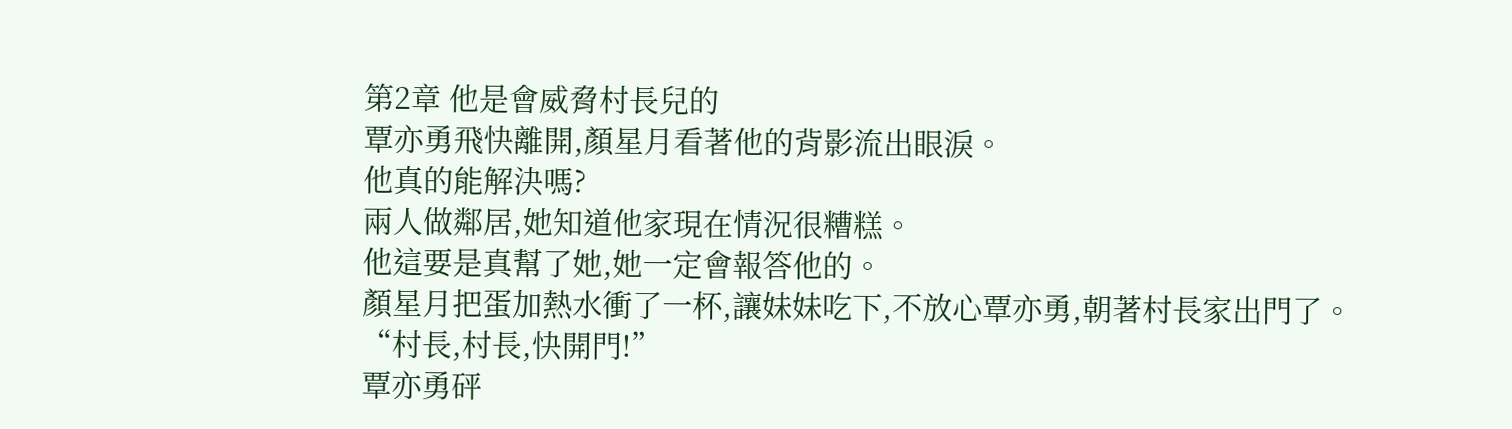第2章 他是會威脅村長兒的
覃亦勇飛快離開,顏星月看著他的背影流出眼淚。
他真的能解決嗎?
兩人做鄰居,她知道他家現在情況很糟糕。
他這要是真幫了她,她一定會報答他的。
顏星月把蛋加熱水衝了一杯,讓妹妹吃下,不放心覃亦勇,朝著村長家出門了。
“村長,村長,快開門!”
覃亦勇砰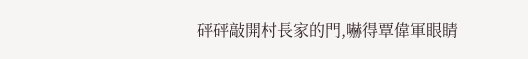砰砰敲開村長家的門,嚇得覃偉軍眼睛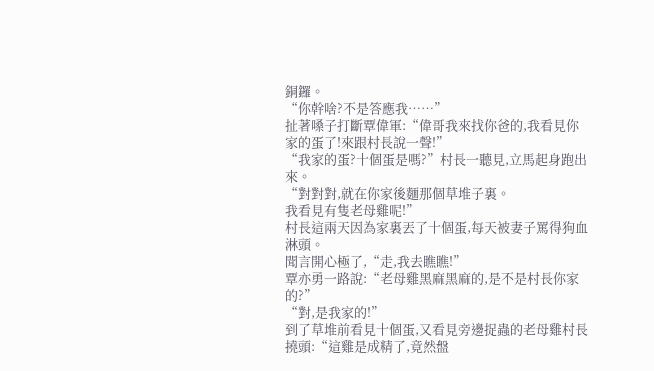銅鑼。
“你幹啥?不是答應我……”
扯著嗓子打斷覃偉軍:“偉哥我來找你爸的,我看見你家的蛋了!來跟村長說一聲!”
“我家的蛋?十個蛋是嗎?”村長一聽見,立馬起身跑出來。
“對對對,就在你家後麵那個草堆子裏。
我看見有隻老母雞呢!”
村長這兩天因為家裏丟了十個蛋,每天被妻子罵得狗血淋頭。
聞言開心極了,“走,我去瞧瞧!”
覃亦勇一路說:“老母雞黑麻黑麻的,是不是村長你家的?”
“對,是我家的!”
到了草堆前看見十個蛋,又看見旁邊捉蟲的老母雞村長撓頭:“這雞是成精了,竟然盤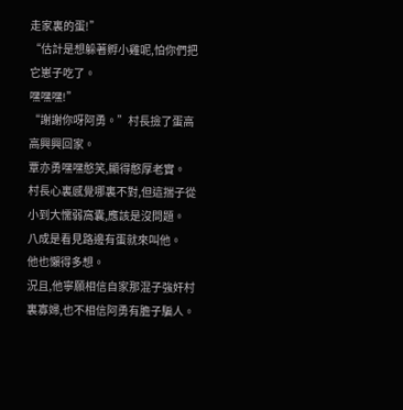走家裏的蛋!”
“估計是想躲著孵小雞呢,怕你們把它崽子吃了。
嘿嘿嘿!”
“謝謝你呀阿勇。”村長撿了蛋高高興興回家。
覃亦勇嘿嘿憨笑,顯得憨厚老實。
村長心裏感覺哪裏不對,但這揣子從小到大懦弱窩囊,應該是沒問題。
八成是看見路邊有蛋就來叫他。
他也懶得多想。
況且,他寧願相信自家那混子強奸村裏寡婦,也不相信阿勇有膽子騙人。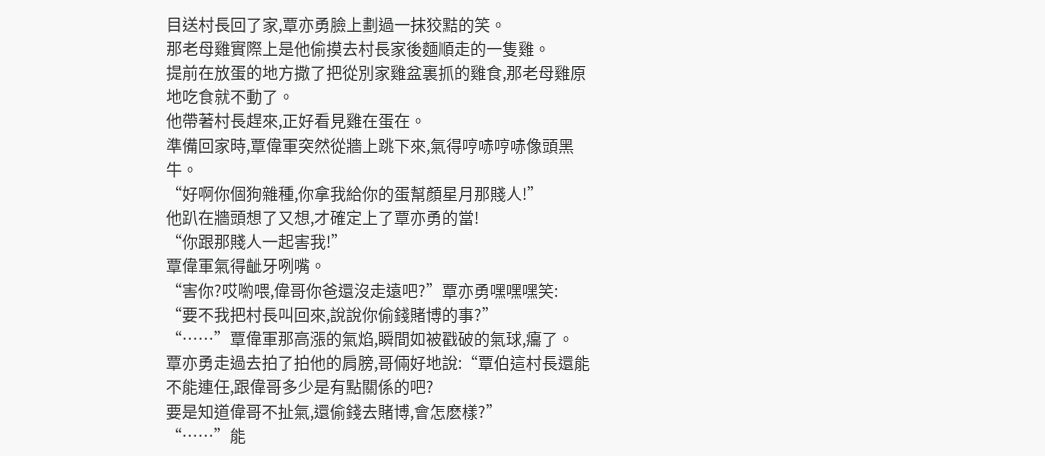目送村長回了家,覃亦勇臉上劃過一抹狡黠的笑。
那老母雞實際上是他偷摸去村長家後麵順走的一隻雞。
提前在放蛋的地方撒了把從別家雞盆裏抓的雞食,那老母雞原地吃食就不動了。
他帶著村長趕來,正好看見雞在蛋在。
準備回家時,覃偉軍突然從牆上跳下來,氣得哼哧哼哧像頭黑牛。
“好啊你個狗雜種,你拿我給你的蛋幫顏星月那賤人!”
他趴在牆頭想了又想,才確定上了覃亦勇的當!
“你跟那賤人一起害我!”
覃偉軍氣得齜牙咧嘴。
“害你?哎喲喂,偉哥你爸還沒走遠吧?”覃亦勇嘿嘿嘿笑:
“要不我把村長叫回來,說說你偷錢賭博的事?”
“……”覃偉軍那高漲的氣焰,瞬間如被戳破的氣球,癟了。
覃亦勇走過去拍了拍他的肩膀,哥倆好地說:“覃伯這村長還能不能連任,跟偉哥多少是有點關係的吧?
要是知道偉哥不扯氣,還偷錢去賭博,會怎麽樣?”
“……”能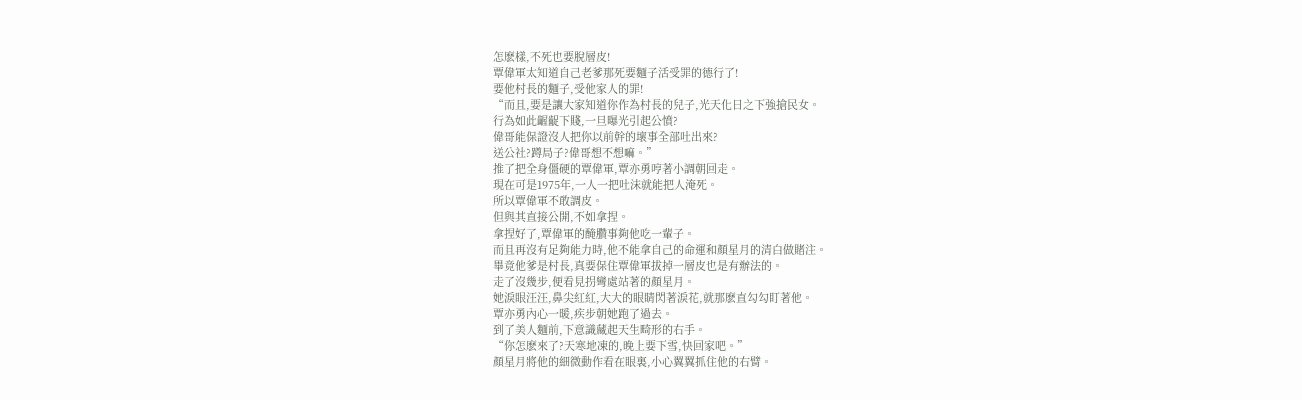怎麽樣,不死也要脫層皮!
覃偉軍太知道自己老爹那死要麵子活受罪的德行了!
要他村長的麵子,受他家人的罪!
“而且,要是讓大家知道你作為村長的兒子,光天化日之下強搶民女。
行為如此齷齪下賤,一旦曝光引起公憤?
偉哥能保證沒人把你以前幹的壞事全部吐出來?
送公社?蹲局子?偉哥想不想嘛。”
推了把全身僵硬的覃偉軍,覃亦勇哼著小調朝回走。
現在可是1975年,一人一把吐沫就能把人淹死。
所以覃偉軍不敢調皮。
但與其直接公開,不如拿捏。
拿捏好了,覃偉軍的醃臢事夠他吃一輩子。
而且再沒有足夠能力時,他不能拿自己的命運和顏星月的清白做賭注。
畢竟他爹是村長,真要保住覃偉軍拔掉一層皮也是有辦法的。
走了沒幾步,便看見拐彎處站著的顏星月。
她淚眼汪汪,鼻尖紅紅,大大的眼睛閃著淚花,就那麽直勾勾盯著他。
覃亦勇內心一暖,疾步朝她跑了過去。
到了美人麵前,下意識藏起天生畸形的右手。
“你怎麽來了?天寒地凍的,晚上要下雪,快回家吧。”
顏星月將他的細微動作看在眼裏,小心翼翼抓住他的右臂。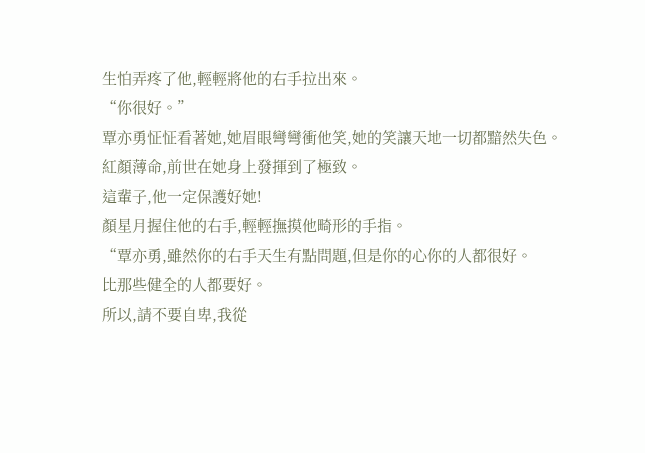生怕弄疼了他,輕輕將他的右手拉出來。
“你很好。”
覃亦勇怔怔看著她,她眉眼彎彎衝他笑,她的笑讓天地一切都黯然失色。
紅顏薄命,前世在她身上發揮到了極致。
這輩子,他一定保護好她!
顏星月握住他的右手,輕輕撫摸他畸形的手指。
“覃亦勇,雖然你的右手天生有點問題,但是你的心你的人都很好。
比那些健全的人都要好。
所以,請不要自卑,我從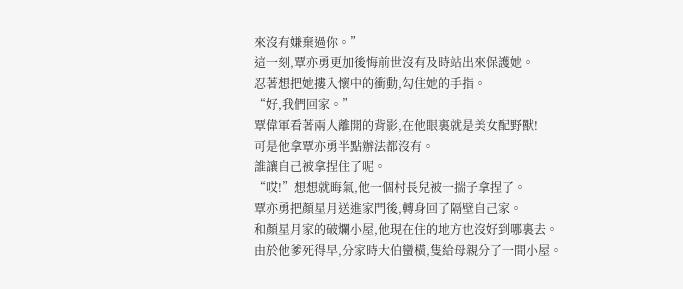來沒有嫌棄過你。”
這一刻,覃亦勇更加後悔前世沒有及時站出來保護她。
忍著想把她摟入懷中的衝動,勾住她的手指。
“好,我們回家。”
覃偉軍看著兩人離開的背影,在他眼裏就是美女配野獸!
可是他拿覃亦勇半點辦法都沒有。
誰讓自己被拿捏住了呢。
“哎!”想想就晦氣,他一個村長兒被一揣子拿捏了。
覃亦勇把顏星月送進家門後,轉身回了隔壁自己家。
和顏星月家的破爛小屋,他現在住的地方也沒好到哪裏去。
由於他爹死得早,分家時大伯蠻橫,隻給母親分了一間小屋。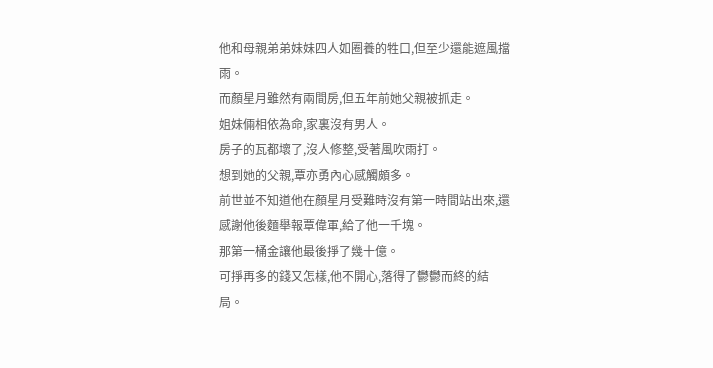他和母親弟弟妹妹四人如圈養的牲口,但至少還能遮風擋雨。
而顏星月雖然有兩間房,但五年前她父親被抓走。
姐妹倆相依為命,家裏沒有男人。
房子的瓦都壞了,沒人修整,受著風吹雨打。
想到她的父親,覃亦勇內心感觸頗多。
前世並不知道他在顏星月受難時沒有第一時間站出來,還感謝他後麵舉報覃偉軍,給了他一千塊。
那第一桶金讓他最後掙了幾十億。
可掙再多的錢又怎樣,他不開心,落得了鬱鬱而終的結局。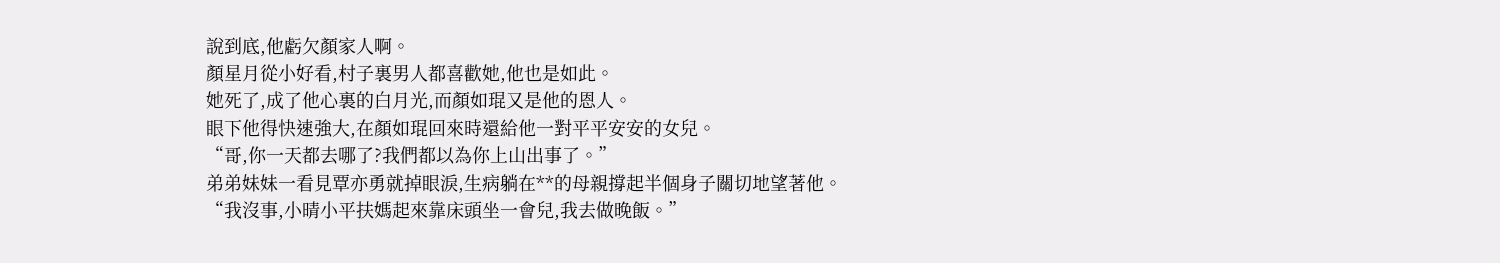說到底,他虧欠顏家人啊。
顏星月從小好看,村子裏男人都喜歡她,他也是如此。
她死了,成了他心裏的白月光,而顏如琨又是他的恩人。
眼下他得快速強大,在顏如琨回來時還給他一對平平安安的女兒。
“哥,你一天都去哪了?我們都以為你上山出事了。”
弟弟妹妹一看見覃亦勇就掉眼淚,生病躺在**的母親撐起半個身子關切地望著他。
“我沒事,小晴小平扶媽起來靠床頭坐一會兒,我去做晚飯。”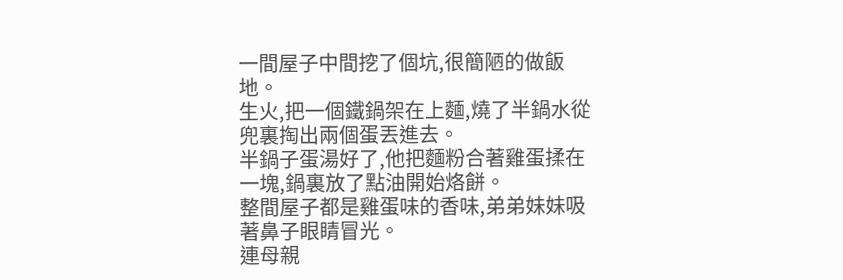一間屋子中間挖了個坑,很簡陋的做飯地。
生火,把一個鐵鍋架在上麵,燒了半鍋水從兜裏掏出兩個蛋丟進去。
半鍋子蛋湯好了,他把麵粉合著雞蛋揉在一塊,鍋裏放了點油開始烙餅。
整間屋子都是雞蛋味的香味,弟弟妹妹吸著鼻子眼睛冒光。
連母親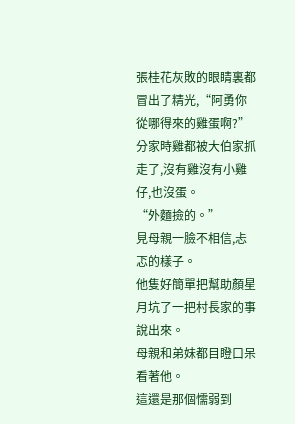張桂花灰敗的眼睛裏都冒出了精光,“阿勇你從哪得來的雞蛋啊?”
分家時雞都被大伯家抓走了,沒有雞沒有小雞仔,也沒蛋。
“外麵撿的。”
見母親一臉不相信,忐忑的樣子。
他隻好簡單把幫助顏星月坑了一把村長家的事說出來。
母親和弟妹都目瞪口呆看著他。
這還是那個懦弱到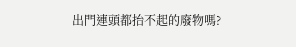出門連頭都抬不起的廢物嗎?